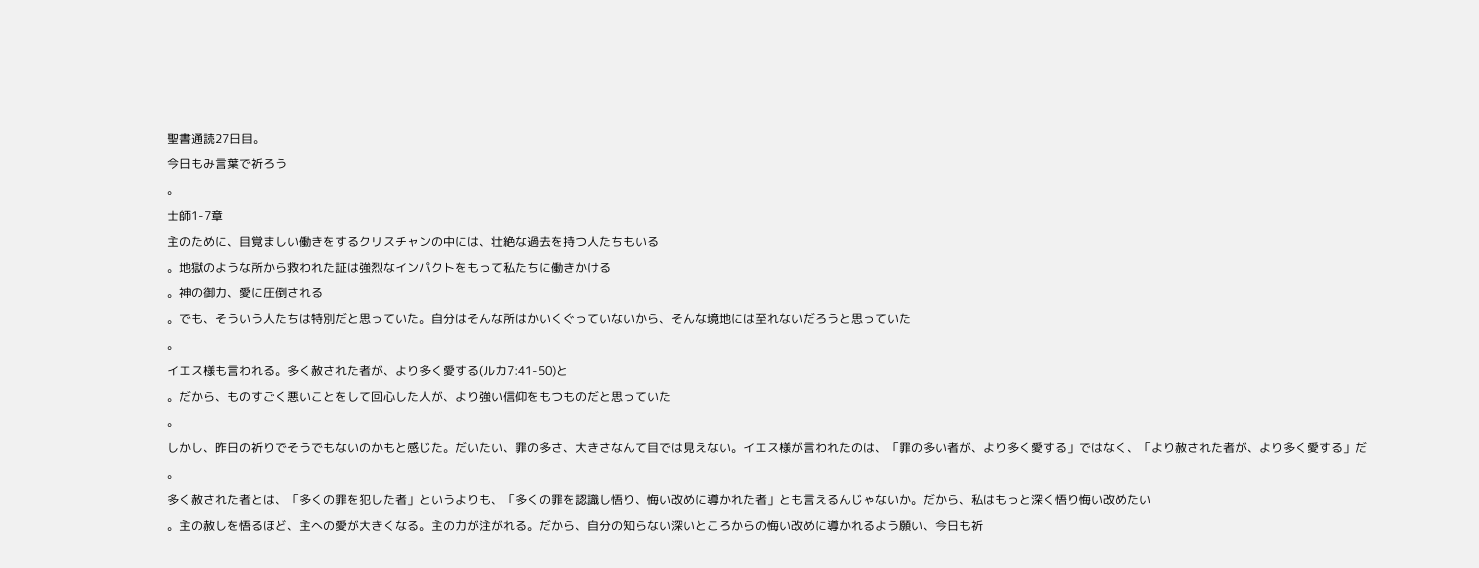聖書通読27日目。
今日もみ言葉で祈ろう
。
士師1-7章
主のために、目覚ましい働きをするクリスチャンの中には、壮絶な過去を持つ人たちもいる
。地獄のような所から救われた証は強烈なインパクトをもって私たちに働きかける
。神の御力、愛に圧倒される
。でも、そういう人たちは特別だと思っていた。自分はそんな所はかいくぐっていないから、そんな境地には至れないだろうと思っていた
。
イエス様も言われる。多く赦された者が、より多く愛する(ルカ7:41-50)と
。だから、ものすごく悪いことをして回心した人が、より強い信仰をもつものだと思っていた
。
しかし、昨日の祈りでそうでもないのかもと感じた。だいたい、罪の多さ、大きさなんて目では見えない。イエス様が言われたのは、「罪の多い者が、より多く愛する」ではなく、「より赦された者が、より多く愛する」だ
。
多く赦された者とは、「多くの罪を犯した者」というよりも、「多くの罪を認識し悟り、悔い改めに導かれた者」とも言えるんじゃないか。だから、私はもっと深く悟り悔い改めたい
。主の赦しを悟るほど、主への愛が大きくなる。主の力が注がれる。だから、自分の知らない深いところからの悔い改めに導かれるよう願い、今日も祈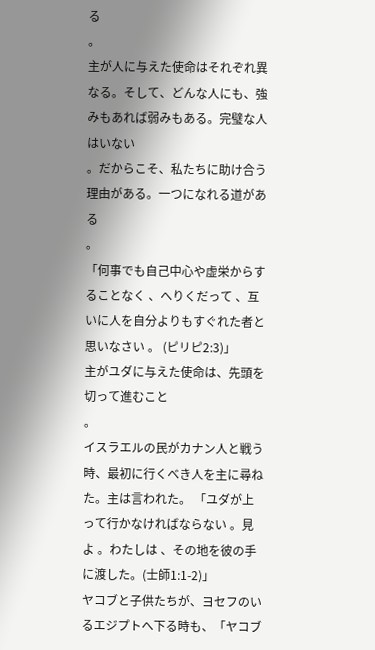る
。
主が人に与えた使命はそれぞれ異なる。そして、どんな人にも、強みもあれば弱みもある。完璧な人はいない
。だからこそ、私たちに助け合う理由がある。一つになれる道がある
。
「何事でも自己中心や虚栄からすることなく 、へりくだって 、互いに人を自分よりもすぐれた者と思いなさい 。 (ピリピ2:3)」
主がユダに与えた使命は、先頭を切って進むこと
。
イスラエルの民がカナン人と戦う時、最初に行くべき人を主に尋ねた。主は言われた。 「ユダが上って行かなければならない 。見よ 。わたしは 、その地を彼の手に渡した。(士師1:1-2)」
ヤコブと子供たちが、ヨセフのいるエジプトへ下る時も、「ヤコブ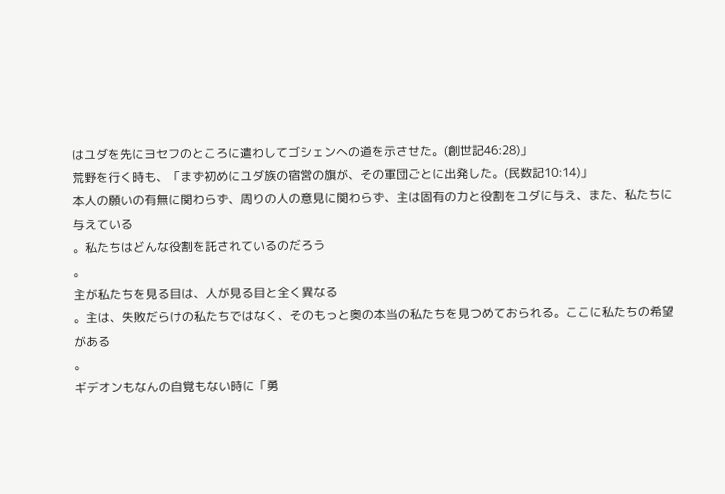はユダを先にヨセフのところに遣わしてゴシェンへの道を示させた。(創世記46:28)」
荒野を行く時も、「まず初めにユダ族の宿営の旗が、その軍団ごとに出発した。(民数記10:14)」
本人の願いの有無に関わらず、周りの人の意見に関わらず、主は固有の力と役割をユダに与え、また、私たちに与えている
。私たちはどんな役割を託されているのだろう
。
主が私たちを見る目は、人が見る目と全く異なる
。主は、失敗だらけの私たちではなく、そのもっと奥の本当の私たちを見つめておられる。ここに私たちの希望がある
。
ギデオンもなんの自覚もない時に「勇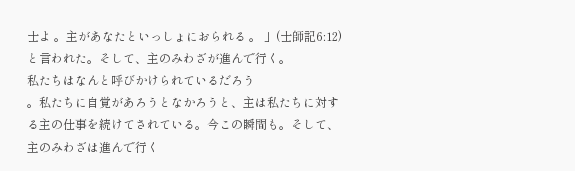士よ 。主があなたといっしょにおられる 。 」(士師記6:12)と言われた。そして、主のみわざが進んで行く。
私たちはなんと呼びかけられているだろう
。私たちに自覚があろうとなかろうと、主は私たちに対する主の仕事を続けてされている。今この瞬間も。そして、主のみわざは進んで行く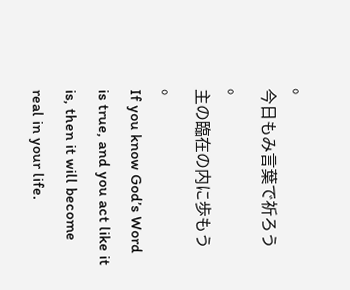。
今日もみ言葉で祈ろう
。
主の臨在の内に歩もう
。
If you know God’s Word is true, and you act like it is, then it will become real in your life.